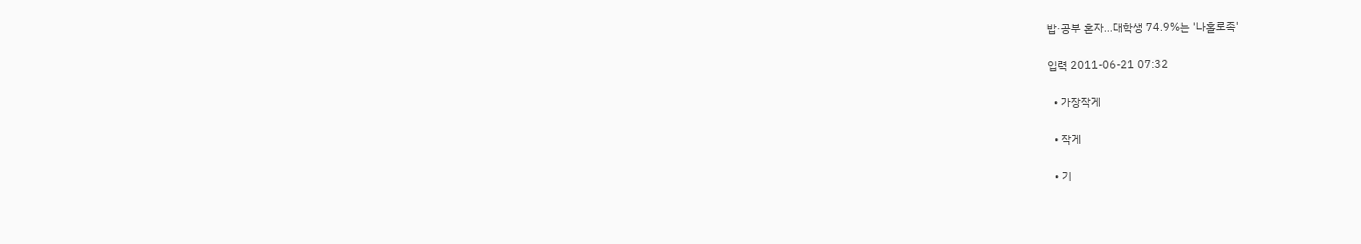밥·공부 혼자…대학생 74.9%는 '나홀로족'

입력 2011-06-21 07:32

  • 가장작게

  • 작게

  • 기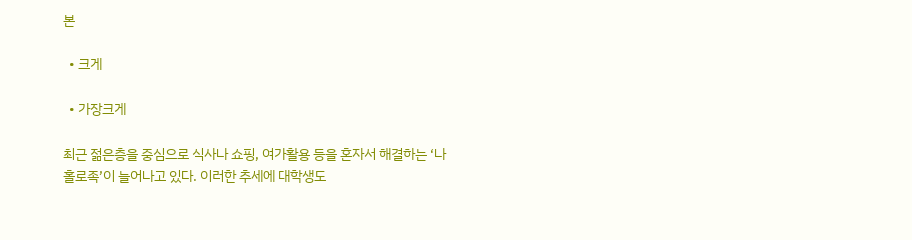본

  • 크게

  • 가장크게

최근 젊은층을 중심으로 식사나 쇼핑, 여가활용 등을 혼자서 해결하는 ‘나홀로족’이 늘어나고 있다. 이러한 추세에 대학생도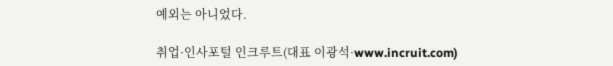예외는 아니었다.

취업·인사포털 인크루트(대표 이광석·www.incruit.com)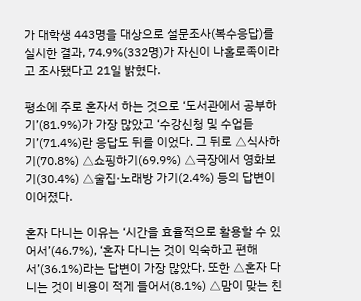가 대학생 443명을 대상으로 설문조사(복수응답)를 실시한 결과, 74.9%(332명)가 자신이 나홀로족이라고 조사됐다고 21일 밝혔다.

평소에 주로 혼자서 하는 것으로 ‘도서관에서 공부하기’(81.9%)가 가장 많았고 ‘수강신청 및 수업듣기’(71.4%)란 응답도 뒤를 이었다. 그 뒤로 △식사하기(70.8%) △쇼핑하기(69.9%) △극장에서 영화보기(30.4%) △술집·노래방 가기(2.4%) 등의 답변이 이어졌다.

혼자 다니는 이유는 ‘시간을 효율적으로 활용할 수 있어서’(46.7%), ‘혼자 다니는 것이 익숙하고 편해서’(36.1%)라는 답변이 가장 많았다. 또한 △혼자 다니는 것이 비용이 적게 들어서(8.1%) △맘이 맞는 친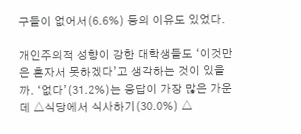구들이 없어서(6.6%) 등의 이유도 있었다.

개인주의적 성향이 강한 대학생들도 ‘이것만은 혼자서 못하겠다’고 생각하는 것이 있을까. ‘없다’(31.2%)는 응답이 가장 많은 가운데 △식당에서 식사하기(30.0%) △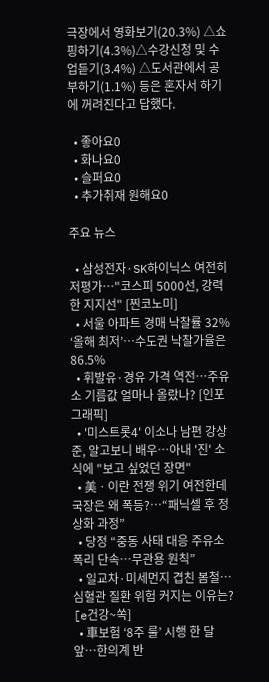극장에서 영화보기(20.3%) △쇼핑하기(4.3%)△수강신청 및 수업듣기(3.4%) △도서관에서 공부하기(1.1%) 등은 혼자서 하기에 꺼려진다고 답했다.

  • 좋아요0
  • 화나요0
  • 슬퍼요0
  • 추가취재 원해요0

주요 뉴스

  • 삼성전자·SK하이닉스 여전히 저평가…"코스피 5000선, 강력한 지지선" [찐코노미]
  • 서울 아파트 경매 낙찰률 32% ‘올해 최저’⋯수도권 낙찰가율은 86.5%
  • 휘발유·경유 가격 역전…주유소 기름값 얼마나 올랐나? [인포그래픽]
  • '미스트롯4' 이소나 남편 강상준, 알고보니 배우⋯아내 '진' 소식에 "보고 싶었던 장면"
  • 美ㆍ이란 전쟁 위기 여전한데 국장은 왜 폭등?⋯“패닉셀 후 정상화 과정”
  • 당정 “중동 사태 대응 주유소 폭리 단속…무관용 원칙”
  • 일교차·미세먼지 겹친 봄철…심혈관 질환 위험 커지는 이유는? [e건강~쏙]
  • 車보험 ‘8주 룰’ 시행 한 달 앞…한의계 반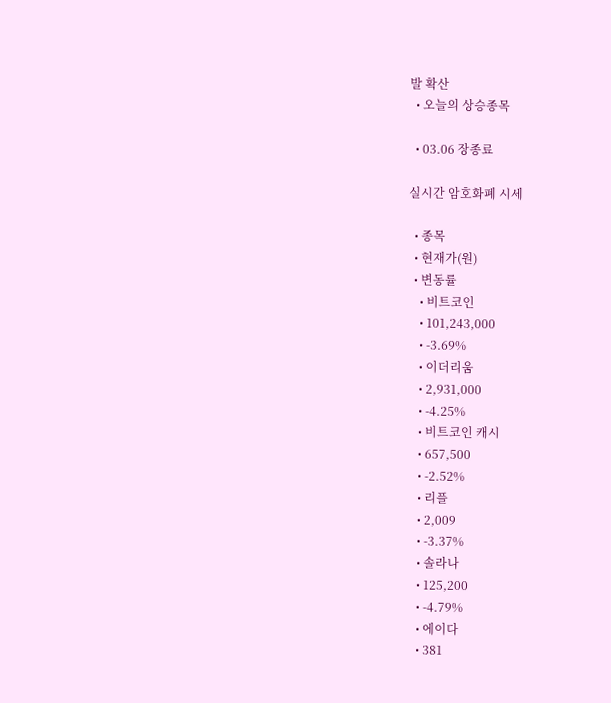발 확산
  • 오늘의 상승종목

  • 03.06 장종료

실시간 암호화폐 시세

  • 종목
  • 현재가(원)
  • 변동률
    • 비트코인
    • 101,243,000
    • -3.69%
    • 이더리움
    • 2,931,000
    • -4.25%
    • 비트코인 캐시
    • 657,500
    • -2.52%
    • 리플
    • 2,009
    • -3.37%
    • 솔라나
    • 125,200
    • -4.79%
    • 에이다
    • 381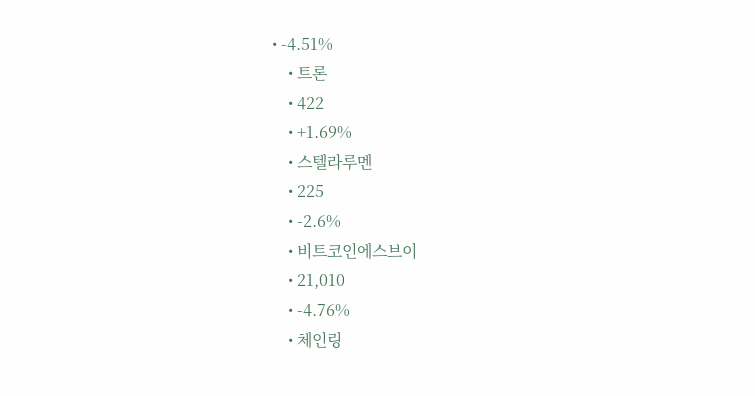• -4.51%
    • 트론
    • 422
    • +1.69%
    • 스텔라루멘
    • 225
    • -2.6%
    • 비트코인에스브이
    • 21,010
    • -4.76%
    • 체인링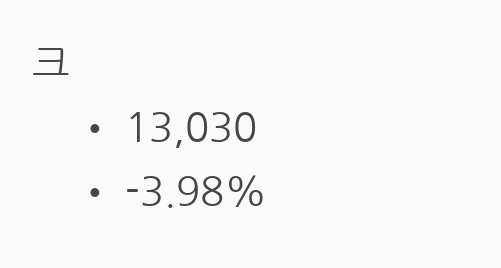크
    • 13,030
    • -3.98%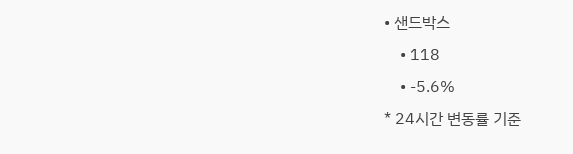• 샌드박스
    • 118
    • -5.6%
* 24시간 변동률 기준